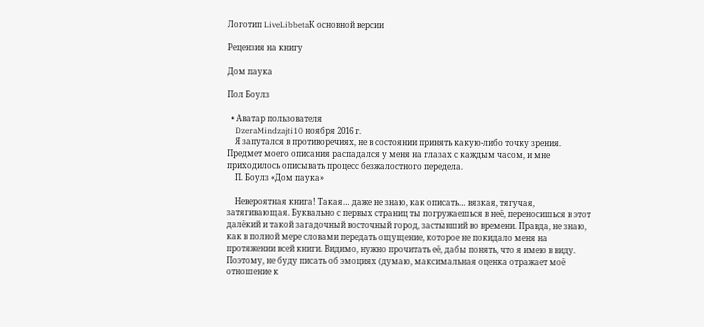Логотип LiveLibbetaК основной версии

Рецензия на книгу

Дом паука

Пол Боулз

  • Аватар пользователя
    DzeraMindzajti10 ноября 2016 г.
    Я запутался в противоречиях, не в состоянии принять какую-либо точку зрения. Предмет моего описания распадался у меня на глазах с каждым часом, и мне приходилось описывать процесс безжалостного передела.
    П. Боулз «Дом паука»

    Невероятная книга! Такая… даже не знаю, как описать… вязкая, тягучая, затягивающая. Буквально с первых страниц ты погружаешься в неё, переносишься в этот далёкий и такой загадочный восточный город, застывший во времени. Правда, не знаю, как в полной мере словами передать ощущение, которое не покидало меня на протяжении всей книги. Видимо, нужно прочитать её, дабы понять, что я имею в виду. Поэтому, не буду писать об эмоциях (думаю, максимальная оценка отражает моё отношение к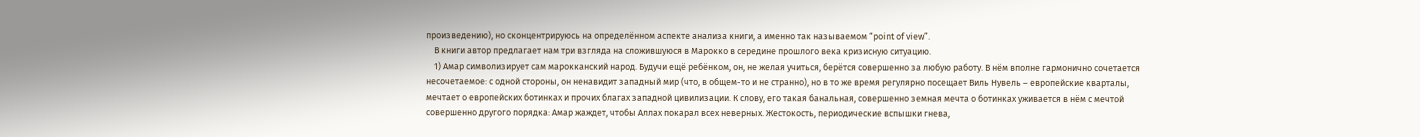произведению), но сконцентрируюсь на определённом аспекте анализа книги, а именно так называемом “point of view”.
    В книги автор предлагает нам три взгляда на сложившуюся в Марокко в середине прошлого века кризисную ситуацию.
    1) Амар символизирует сам марокканский народ. Будучи ещё ребёнком, он, не желая учиться, берётся совершенно за любую работу. В нём вполне гармонично сочетается несочетаемое: с одной стороны, он ненавидит западный мир (что, в общем-то и не странно), но в то же время регулярно посещает Виль Нувель – европейские кварталы, мечтает о европейских ботинках и прочих благах западной цивилизации. К слову, его такая банальная, совершенно земная мечта о ботинках уживается в нём с мечтой совершенно другого порядка: Амар жаждет, чтобы Аллах покарал всех неверных. Жестокость, периодические вспышки гнева,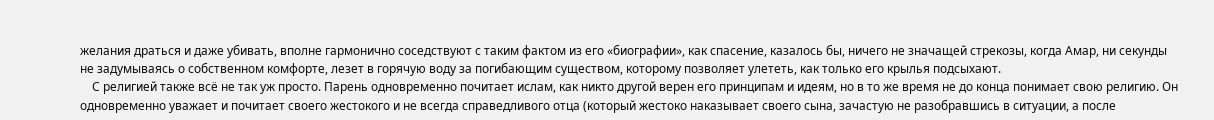желания драться и даже убивать, вполне гармонично соседствуют с таким фактом из его «биографии», как спасение, казалось бы, ничего не значащей стрекозы, когда Амар, ни секунды не задумываясь о собственном комфорте, лезет в горячую воду за погибающим существом, которому позволяет улететь, как только его крылья подсыхают.
    С религией также всё не так уж просто. Парень одновременно почитает ислам, как никто другой верен его принципам и идеям, но в то же время не до конца понимает свою религию. Он одновременно уважает и почитает своего жестокого и не всегда справедливого отца (который жестоко наказывает своего сына, зачастую не разобравшись в ситуации, а после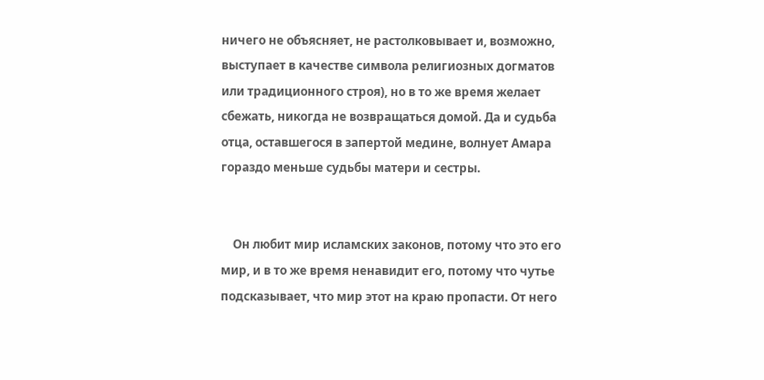ничего не объясняет, не растолковывает и, возможно, выступает в качестве символа религиозных догматов или традиционного строя), но в то же время желает сбежать, никогда не возвращаться домой. Да и судьба отца, оставшегося в запертой медине, волнует Амара гораздо меньше судьбы матери и сестры.


    Он любит мир исламских законов, потому что это его мир, и в то же время ненавидит его, потому что чутье подсказывает, что мир этот на краю пропасти. От него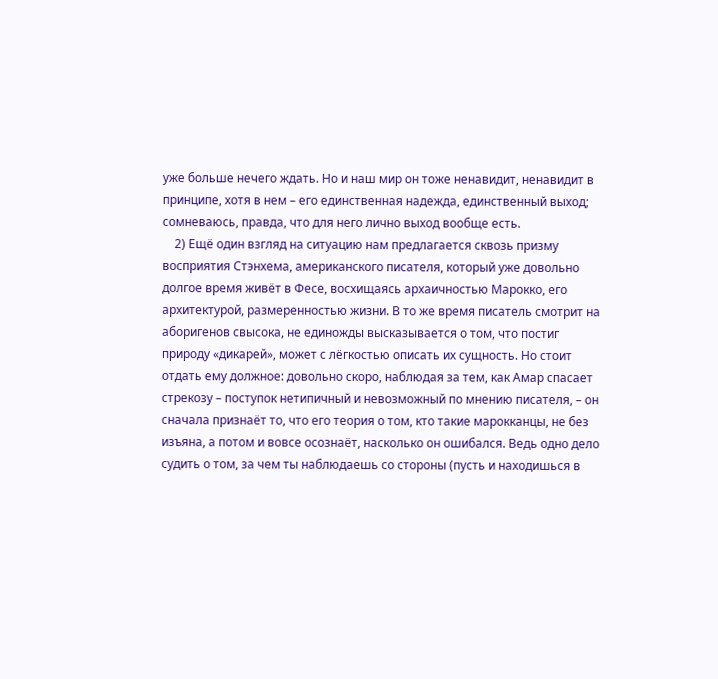уже больше нечего ждать. Но и наш мир он тоже ненавидит, ненавидит в принципе, хотя в нем – его единственная надежда, единственный выход; сомневаюсь, правда, что для него лично выход вообще есть.
    2) Ещё один взгляд на ситуацию нам предлагается сквозь призму восприятия Стэнхема, американского писателя, который уже довольно долгое время живёт в Фесе, восхищаясь архаичностью Марокко, его архитектурой, размеренностью жизни. В то же время писатель смотрит на аборигенов свысока, не единожды высказывается о том, что постиг природу «дикарей», может с лёгкостью описать их сущность. Но стоит отдать ему должное: довольно скоро, наблюдая за тем, как Амар спасает стрекозу – поступок нетипичный и невозможный по мнению писателя, – он сначала признаёт то, что его теория о том, кто такие марокканцы, не без изъяна, а потом и вовсе осознаёт, насколько он ошибался. Ведь одно дело судить о том, за чем ты наблюдаешь со стороны (пусть и находишься в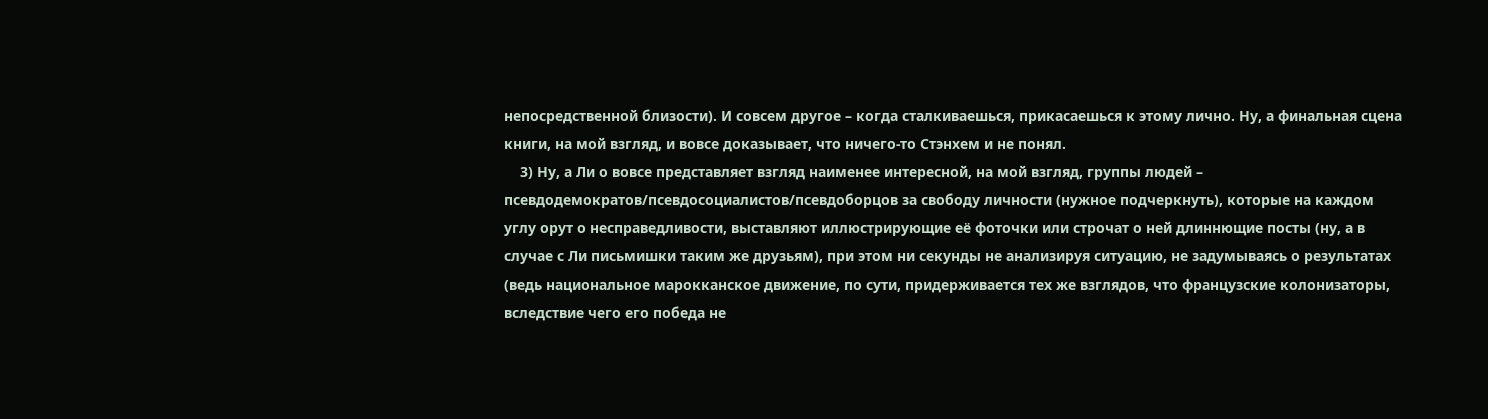непосредственной близости). И совсем другое – когда сталкиваешься, прикасаешься к этому лично. Ну, а финальная сцена книги, на мой взгляд, и вовсе доказывает, что ничего-то Стэнхем и не понял.
    3) Ну, а Ли о вовсе представляет взгляд наименее интересной, на мой взгляд, группы людей – псевдодемократов/псевдосоциалистов/псевдоборцов за свободу личности (нужное подчеркнуть), которые на каждом углу орут о несправедливости, выставляют иллюстрирующие её фоточки или строчат о ней длиннющие посты (ну, а в случае с Ли письмишки таким же друзьям), при этом ни секунды не анализируя ситуацию, не задумываясь о результатах (ведь национальное марокканское движение, по сути, придерживается тех же взглядов, что французские колонизаторы, вследствие чего его победа не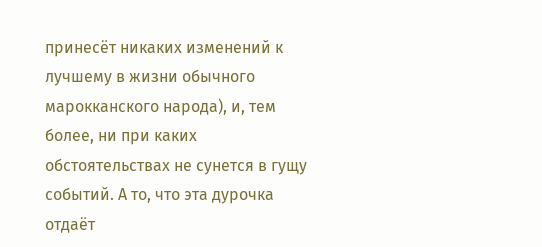принесёт никаких изменений к лучшему в жизни обычного марокканского народа), и, тем более, ни при каких обстоятельствах не сунется в гущу событий. А то, что эта дурочка отдаёт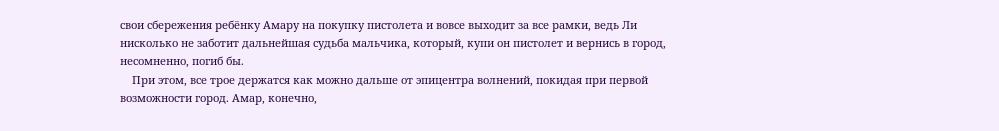свои сбережения ребёнку Амару на покупку пистолета и вовсе выходит за все рамки, ведь Ли нисколько не заботит дальнейшая судьба мальчика, который, купи он пистолет и вернись в город, несомненно, погиб бы.
    При этом, все трое держатся как можно дальше от эпицентра волнений, покидая при первой возможности город. Амар, конечно,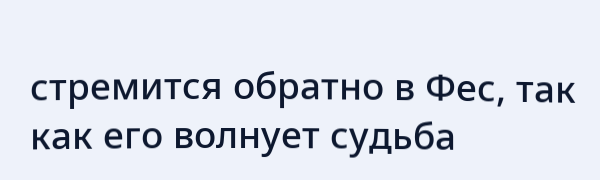стремится обратно в Фес, так как его волнует судьба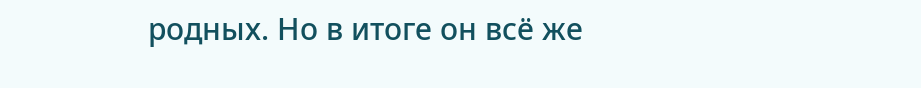родных. Но в итоге он всё же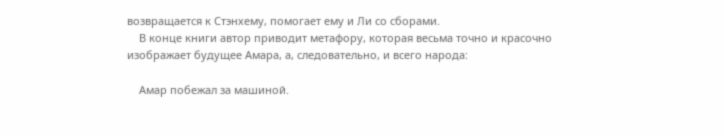возвращается к Стэнхему, помогает ему и Ли со сборами.
    В конце книги автор приводит метафору, которая весьма точно и красочно изображает будущее Амара, а, следовательно, и всего народа:

    Амар побежал за машиной.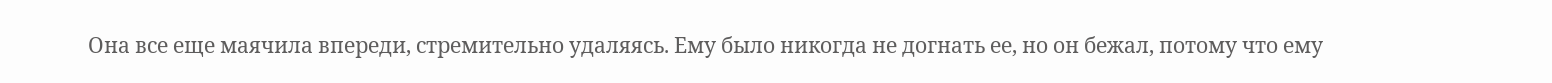Она все еще маячила впереди, стремительно удаляясь. Ему было никогда не догнать ее, но он бежал, потому что ему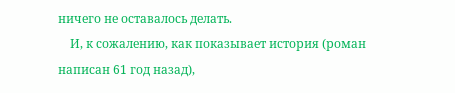ничего не оставалось делать.
    И, к сожалению, как показывает история (роман написан 61 год назад),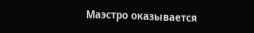Маэстро оказывается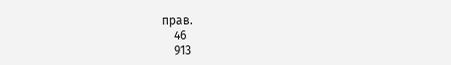прав.
    46
    913